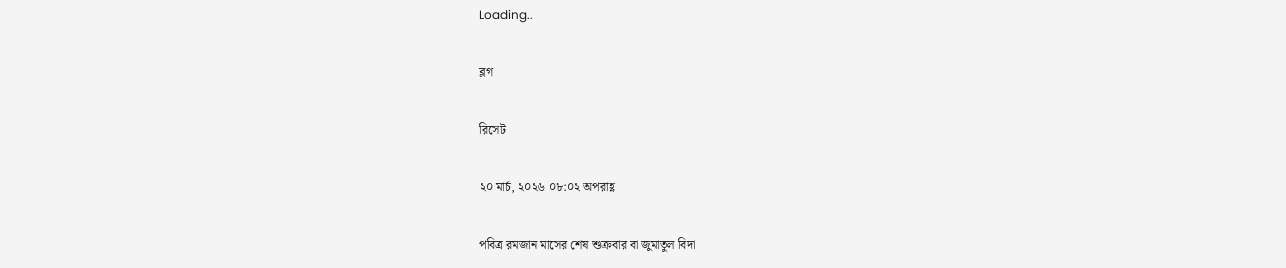Loading..

ব্লগ

রিসেট

২০ মার্চ, ২০২৬ ০৮:০২ অপরাহ্ণ

পবিত্র রমজান মাসের শেষ শুক্রবার বা জুমাতুল বিদা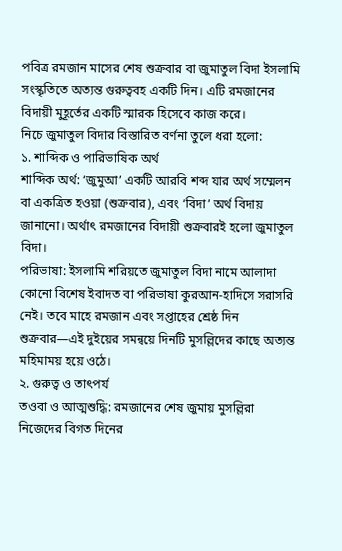পবিত্র রমজান মাসের শেষ শুক্রবার বা জুমাতুল বিদা ইসলামি সংস্কৃতিতে অত্যন্ত গুরুত্ববহ একটি দিন। এটি রমজানের বিদায়ী মুহূর্তের একটি স্মারক হিসেবে কাজ করে।
নিচে জুমাতুল বিদার বিস্তারিত বর্ণনা তুলে ধরা হলো:
১. শাব্দিক ও পারিভাষিক অর্থ
শাব্দিক অর্থ: ‘জুমুআ’ একটি আরবি শব্দ যার অর্থ সম্মেলন বা একত্রিত হওয়া (শুক্রবার), এবং ‘বিদা’ অর্থ বিদায় জানানো। অর্থাৎ রমজানের বিদায়ী শুক্রবারই হলো জুমাতুল বিদা।
পরিভাষা: ইসলামি শরিয়তে জুমাতুল বিদা নামে আলাদা কোনো বিশেষ ইবাদত বা পরিভাষা কুরআন-হাদিসে সরাসরি নেই। তবে মাহে রমজান এবং সপ্তাহের শ্রেষ্ঠ দিন শুক্রবার—এই দুইয়ের সমন্বয়ে দিনটি মুসল্লিদের কাছে অত্যন্ত মহিমাময় হয়ে ওঠে।
২. গুরুত্ব ও তাৎপর্য
তওবা ও আত্মশুদ্ধি: রমজানের শেষ জুমায় মুসল্লিরা নিজেদের বিগত দিনের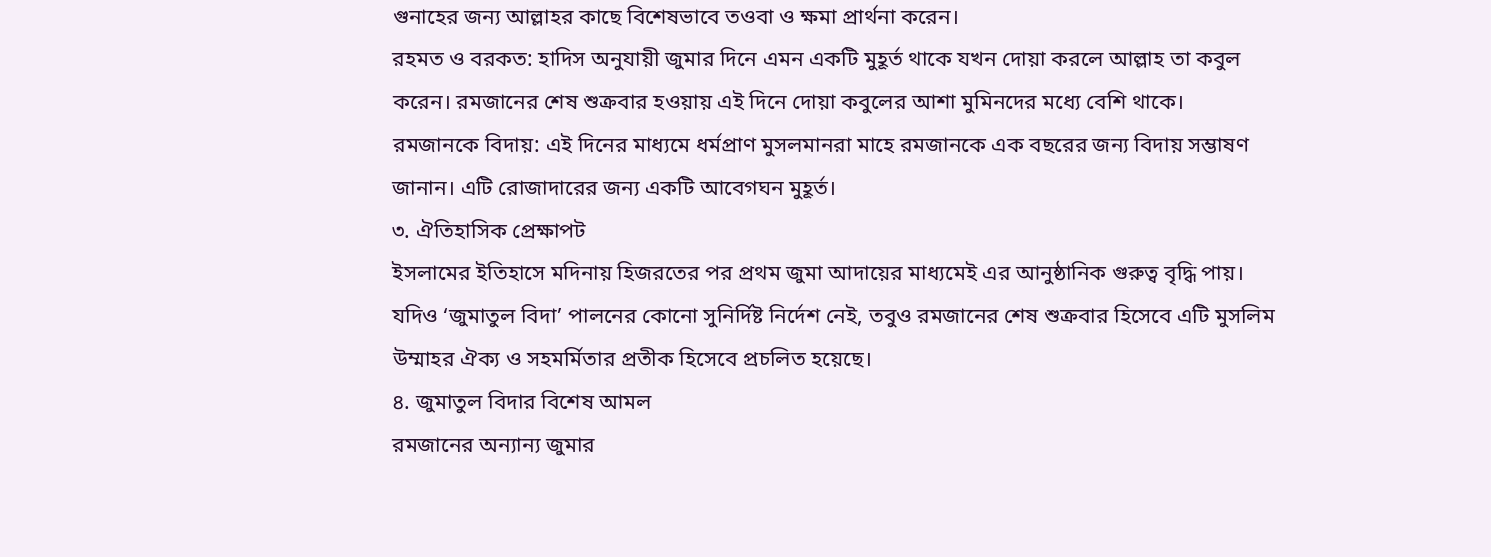গুনাহের জন্য আল্লাহর কাছে বিশেষভাবে তওবা ও ক্ষমা প্রার্থনা করেন।
রহমত ও বরকত: হাদিস অনুযায়ী জুমার দিনে এমন একটি মুহূর্ত থাকে যখন দোয়া করলে আল্লাহ তা কবুল করেন। রমজানের শেষ শুক্রবার হওয়ায় এই দিনে দোয়া কবুলের আশা মুমিনদের মধ্যে বেশি থাকে।
রমজানকে বিদায়: এই দিনের মাধ্যমে ধর্মপ্রাণ মুসলমানরা মাহে রমজানকে এক বছরের জন্য বিদায় সম্ভাষণ জানান। এটি রোজাদারের জন্য একটি আবেগঘন মুহূর্ত।
৩. ঐতিহাসিক প্রেক্ষাপট
ইসলামের ইতিহাসে মদিনায় হিজরতের পর প্রথম জুমা আদায়ের মাধ্যমেই এর আনুষ্ঠানিক গুরুত্ব বৃদ্ধি পায়।
যদিও ‘জুমাতুল বিদা’ পালনের কোনো সুনির্দিষ্ট নির্দেশ নেই, তবুও রমজানের শেষ শুক্রবার হিসেবে এটি মুসলিম উম্মাহর ঐক্য ও সহমর্মিতার প্রতীক হিসেবে প্রচলিত হয়েছে।
৪. জুমাতুল বিদার বিশেষ আমল
রমজানের অন্যান্য জুমার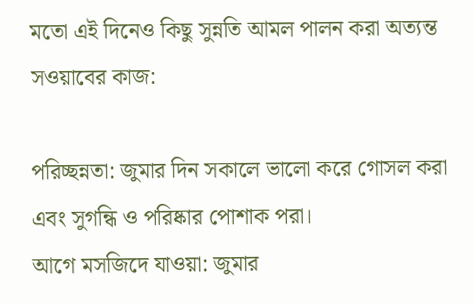মতো এই দিনেও কিছু সুন্নতি আমল পালন করা অত্যন্ত সওয়াবের কাজ:

পরিচ্ছন্নতা: জুমার দিন সকালে ভালো করে গোসল করা এবং সুগন্ধি ও পরিষ্কার পোশাক পরা।
আগে মসজিদে যাওয়া: জুমার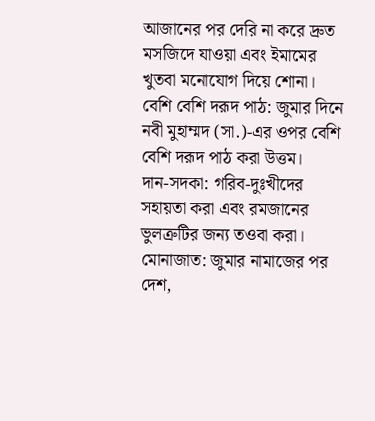আজানের পর দেরি না করে দ্রুত মসজিদে যাওয়া এবং ইমামের খুতবা মনোযোগ দিয়ে শোনা।
বেশি বেশি দরূদ পাঠ: জুমার দিনে নবী মুহাম্মদ (সা.)-এর ওপর বেশি বেশি দরূদ পাঠ করা উত্তম।
দান-সদকা: গরিব-দুঃখীদের সহায়তা করা এবং রমজানের ভুলত্রুটির জন্য তওবা করা।
মোনাজাত: জুমার নামাজের পর দেশ,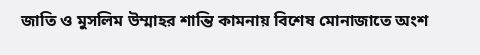জাতি ও মুসলিম উম্মাহর শান্তি কামনায় বিশেষ মোনাজাতে অংশ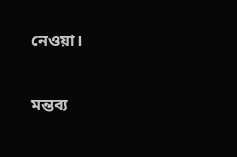নেওয়া।

মন্তব্য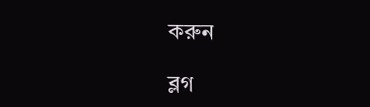করুন

ব্লগ